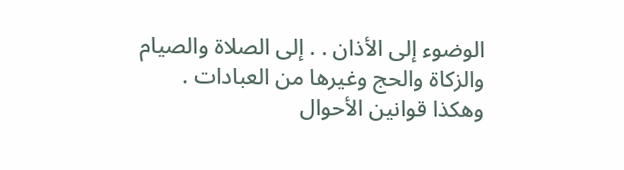الوضوء إلى الأذان . . إلى الصلاة والصيام والزكاة والحج وغيرها من العبادات .
وهكذا قوانين الأحوال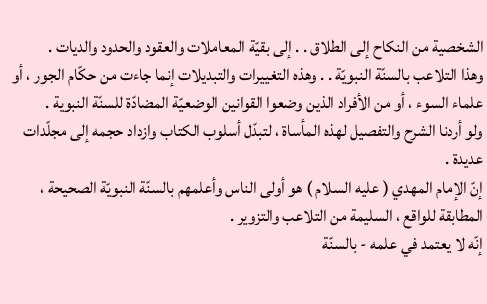الشخصية من النكاح إلى الطلاق . . إلى بقيّة المعاملات والعقود والحدود والديات .
وهذا التلاعب بالسنّة النبويّة . . وهذه التغييرات والتبديلات إنما جاءت من حكّام الجور ، أو علماء السوء ، أو من الأفراد الذين وضعوا القوانين الوضعيّة المضادّة للسنّة النبوية .
ولو أردنا الشرح والتفصيل لهذه المأساة ، لتبدّل أسلوب الكتاب وازداد حجمه إلى مجلّدات عديدة .
إنّ الإمام المهدي ( عليه السلام ) هو أولى الناس وأعلمهم بالسنّة النبويّة الصحيحة ، المطابقة للواقع ، السليمة من التلاعب والتزوير .
إنّه لا يعتمد في علمه - بالسنّة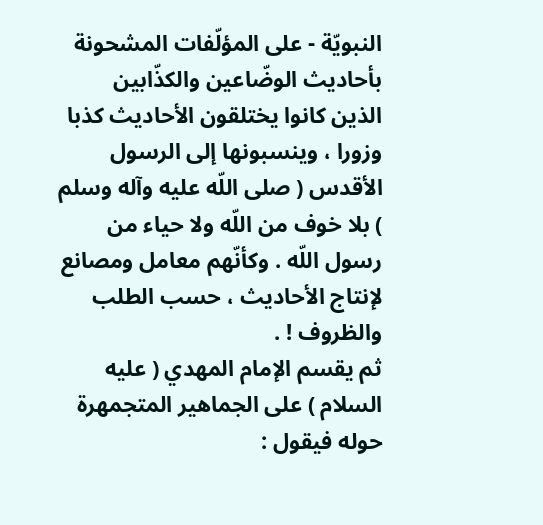النبويّة - على المؤلّفات المشحونة بأحاديث الوضّاعين والكذّابين الذين كانوا يختلقون الأحاديث كذبا وزورا ، وينسبونها إلى الرسول الأقدس ( صلى اللّه عليه وآله وسلم ) بلا خوف من اللّه ولا حياء من رسول اللّه . وكأنّهم معامل ومصانع لإنتاج الأحاديث ، حسب الطلب والظروف ! .
ثم يقسم الإمام المهدي ( عليه السلام ) على الجماهير المتجمهرة حوله فيقول :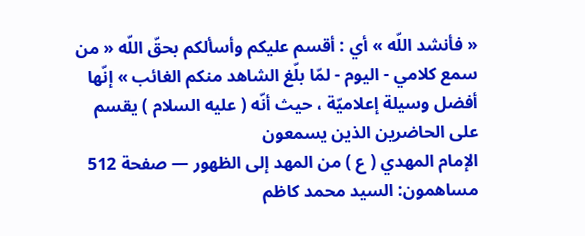« فأنشد اللّه » أي : أقسم عليكم وأسألكم بحقّ اللّه « من سمع كلامي - اليوم - لمّا بلّغ الشاهد منكم الغائب » إنّها أفضل وسيلة إعلاميّة ، حيث أنّه ( عليه السلام ) يقسم على الحاضرين الذين يسمعون
الإمام المهدي ( ع ) من المهد إلى الظهور — صفحة 512
مساهمون: السيد محمد كاظم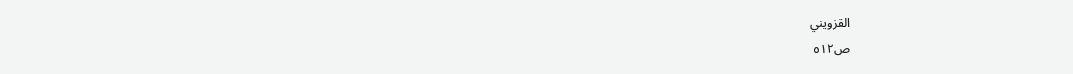القزويني
ص٥١٢